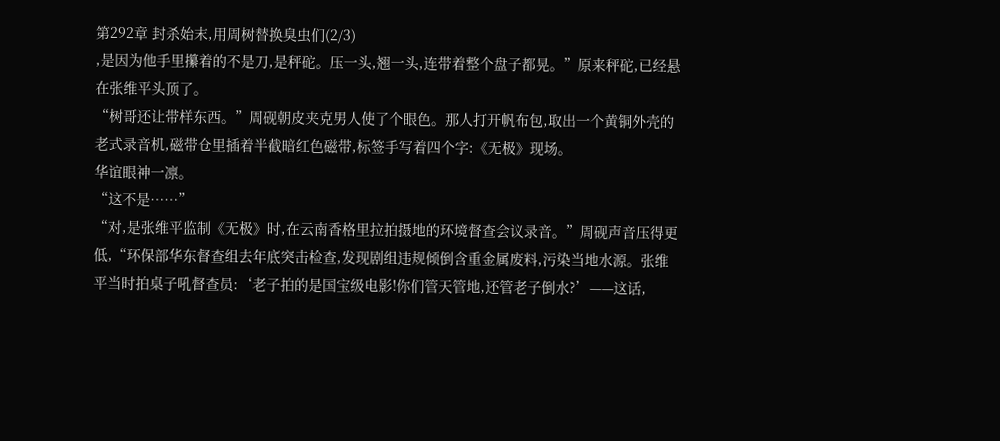第292章 封杀始末,用周树替换臭虫们(2/3)
,是因为他手里攥着的不是刀,是秤砣。压一头,翘一头,连带着整个盘子都晃。”原来秤砣,已经悬在张维平头顶了。
“树哥还让带样东西。”周砚朝皮夹克男人使了个眼色。那人打开帆布包,取出一个黄铜外壳的老式录音机,磁带仓里插着半截暗红色磁带,标签手写着四个字:《无极》现场。
华谊眼神一凛。
“这不是……”
“对,是张维平监制《无极》时,在云南香格里拉拍摄地的环境督查会议录音。”周砚声音压得更低,“环保部华东督查组去年底突击检查,发现剧组违规倾倒含重金属废料,污染当地水源。张维平当时拍桌子吼督查员:‘老子拍的是国宝级电影!你们管天管地,还管老子倒水?’——这话,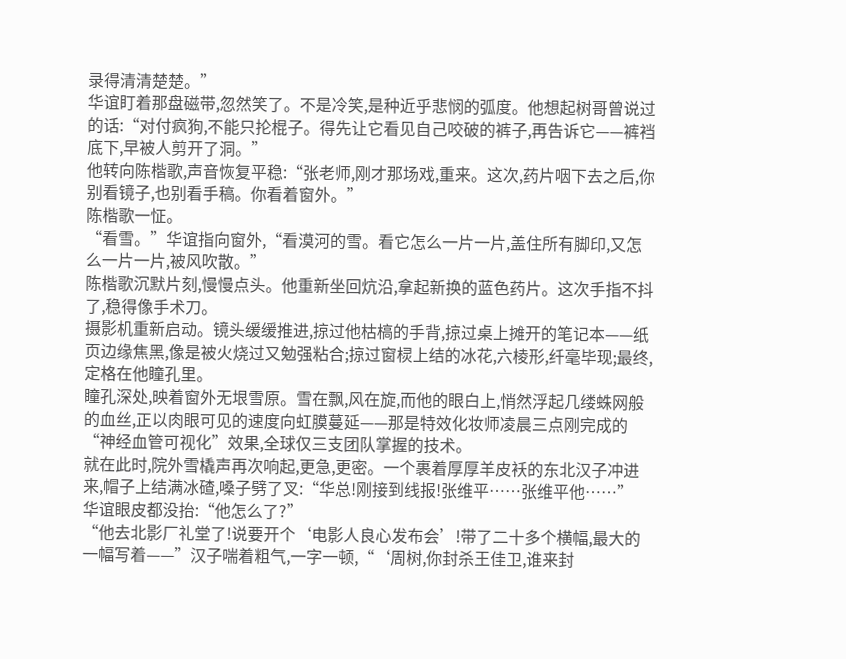录得清清楚楚。”
华谊盯着那盘磁带,忽然笑了。不是冷笑,是种近乎悲悯的弧度。他想起树哥曾说过的话:“对付疯狗,不能只抡棍子。得先让它看见自己咬破的裤子,再告诉它——裤裆底下,早被人剪开了洞。”
他转向陈楷歌,声音恢复平稳:“张老师,刚才那场戏,重来。这次,药片咽下去之后,你别看镜子,也别看手稿。你看着窗外。”
陈楷歌一怔。
“看雪。”华谊指向窗外,“看漠河的雪。看它怎么一片一片,盖住所有脚印,又怎么一片一片,被风吹散。”
陈楷歌沉默片刻,慢慢点头。他重新坐回炕沿,拿起新换的蓝色药片。这次手指不抖了,稳得像手术刀。
摄影机重新启动。镜头缓缓推进,掠过他枯槁的手背,掠过桌上摊开的笔记本——纸页边缘焦黑,像是被火烧过又勉强粘合;掠过窗棂上结的冰花,六棱形,纤毫毕现;最终,定格在他瞳孔里。
瞳孔深处,映着窗外无垠雪原。雪在飘,风在旋,而他的眼白上,悄然浮起几缕蛛网般的血丝,正以肉眼可见的速度向虹膜蔓延——那是特效化妆师凌晨三点刚完成的“神经血管可视化”效果,全球仅三支团队掌握的技术。
就在此时,院外雪橇声再次响起,更急,更密。一个裹着厚厚羊皮袄的东北汉子冲进来,帽子上结满冰碴,嗓子劈了叉:“华总!刚接到线报!张维平……张维平他……”
华谊眼皮都没抬:“他怎么了?”
“他去北影厂礼堂了!说要开个‘电影人良心发布会’!带了二十多个横幅,最大的一幅写着——”汉子喘着粗气,一字一顿,“‘周树,你封杀王佳卫,谁来封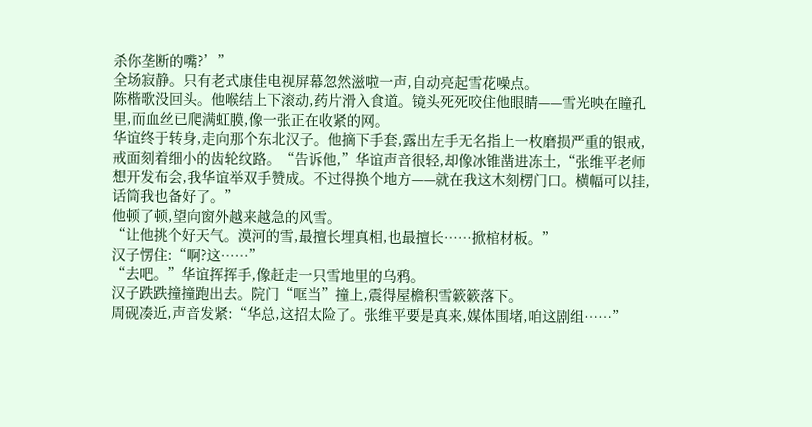杀你垄断的嘴?’”
全场寂静。只有老式康佳电视屏幕忽然滋啦一声,自动亮起雪花噪点。
陈楷歌没回头。他喉结上下滚动,药片滑入食道。镜头死死咬住他眼睛——雪光映在瞳孔里,而血丝已爬满虹膜,像一张正在收紧的网。
华谊终于转身,走向那个东北汉子。他摘下手套,露出左手无名指上一枚磨损严重的银戒,戒面刻着细小的齿轮纹路。“告诉他,”华谊声音很轻,却像冰锥凿进冻土,“张维平老师想开发布会,我华谊举双手赞成。不过得换个地方——就在我这木刻楞门口。横幅可以挂,话筒我也备好了。”
他顿了顿,望向窗外越来越急的风雪。
“让他挑个好天气。漠河的雪,最擅长埋真相,也最擅长……掀棺材板。”
汉子愣住:“啊?这……”
“去吧。”华谊挥挥手,像赶走一只雪地里的乌鸦。
汉子跌跌撞撞跑出去。院门“哐当”撞上,震得屋檐积雪簌簌落下。
周砚凑近,声音发紧:“华总,这招太险了。张维平要是真来,媒体围堵,咱这剧组……”